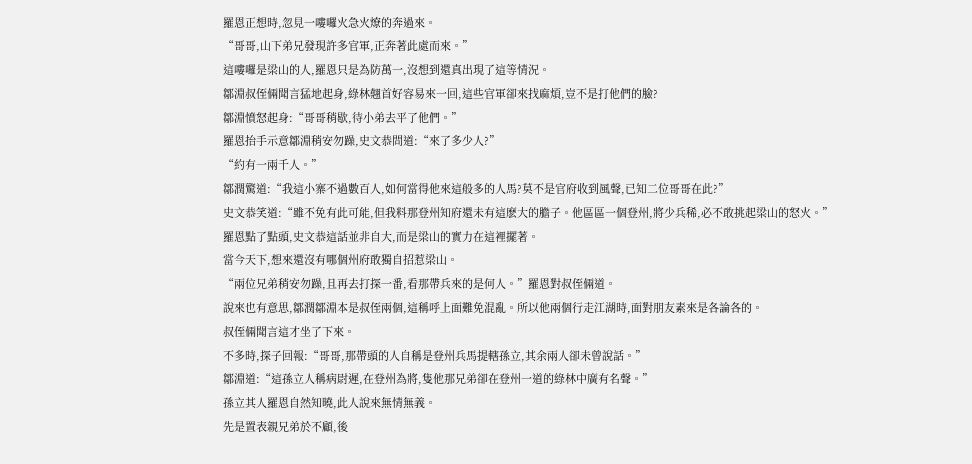羅恩正想時,忽見一嘍囉火急火燎的奔過來。
“哥哥,山下弟兄發現許多官軍,正奔著此處而來。”
這嘍囉是梁山的人,羅恩只是為防萬一,沒想到還真出現了這等情況。
鄒淵叔侄倆聞言猛地起身,綠林翹首好容易來一回,這些官軍卻來找麻煩,豈不是打他們的臉?
鄒淵憤怒起身:“哥哥稍歇,待小弟去平了他們。”
羅恩抬手示意鄒淵稍安勿躁,史文恭問道:“來了多少人?”
“約有一兩千人。”
鄒潤驚道:“我這小寨不過數百人,如何當得他來這般多的人馬?莫不是官府收到風聲,已知二位哥哥在此?”
史文恭笑道:“雖不免有此可能,但我料那登州知府還未有這麽大的膽子。他區區一個登州,將少兵稀,必不敢挑起梁山的怒火。”
羅恩點了點頭,史文恭這話並非自大,而是梁山的實力在這裡擺著。
當今天下,想來還沒有哪個州府敢獨自招惹梁山。
“兩位兄弟稍安勿躁,且再去打探一番,看那帶兵來的是何人。”羅恩對叔侄倆道。
說來也有意思,鄒潤鄒淵本是叔侄兩個,這稱呼上面難免混亂。所以他兩個行走江湖時,面對朋友素來是各論各的。
叔侄倆聞言這才坐了下來。
不多時,探子回報:“哥哥,那帶頭的人自稱是登州兵馬提轄孫立,其余兩人卻未曾說話。”
鄒淵道:“這孫立人稱病尉遲,在登州為將,隻他那兄弟卻在登州一道的綠林中廣有名聲。”
孫立其人羅恩自然知曉,此人說來無情無義。
先是置表親兄弟於不顧,後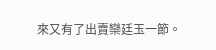來又有了出賣欒廷玉一節。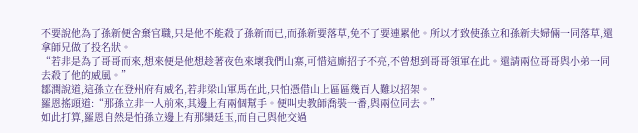不要說他為了孫新便舍棄官職,只是他不能殺了孫新而已,而孫新要落草,免不了要連累他。所以才致使孫立和孫新夫婦倆一同落草,還拿師兄做了投名狀。
“若非是為了哥哥而來,想來便是他想趁著夜色來壞我們山寨,可惜這廝招子不亮,不曾想到哥哥領軍在此。還請兩位哥哥與小弟一同去殺了他的威風。”
鄒潤說道,這孫立在登州府有威名,若非梁山軍馬在此,只怕憑借山上區區幾百人難以招架。
羅恩搖頭道:“那孫立非一人前來,其邊上有兩個幫手。便叫史教師喬裝一番,與兩位同去。”
如此打算,羅恩自然是怕孫立邊上有那欒廷玉,而自己與他交過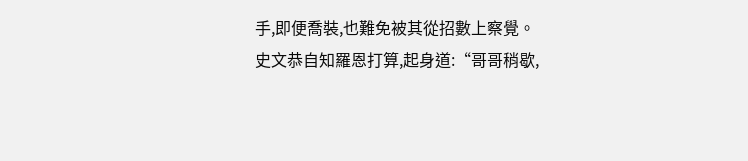手,即便喬裝,也難免被其從招數上察覺。
史文恭自知羅恩打算,起身道:“哥哥稍歇,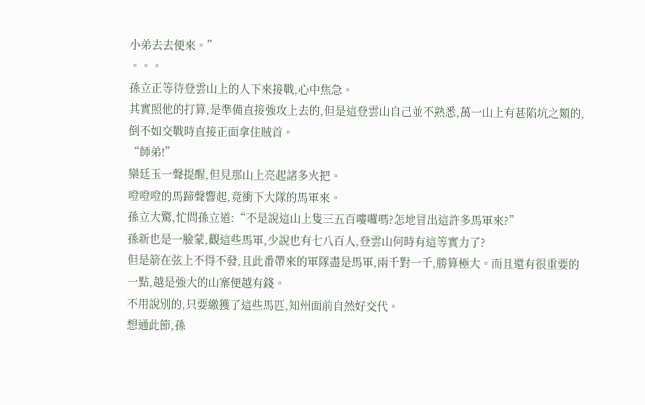小弟去去便來。”
。。。
孫立正等待登雲山上的人下來接戰,心中焦急。
其實照他的打算,是準備直接強攻上去的,但是這登雲山自己並不熟悉,萬一山上有甚陷坑之類的,倒不如交戰時直接正面拿住賊首。
“師弟!”
欒廷玉一聲提醒,但見那山上亮起諸多火把。
噔噔噔的馬蹄聲響起,竟衝下大隊的馬軍來。
孫立大驚,忙問孫立道:“不是說這山上隻三五百嘍囉嗎?怎地冒出這許多馬軍來?”
孫新也是一臉蒙,觀這些馬軍,少說也有七八百人,登雲山何時有這等實力了?
但是箭在弦上不得不發,且此番帶來的軍隊盡是馬軍,兩千對一千,勝算極大。而且還有很重要的一點,越是強大的山寨便越有錢。
不用說別的,只要繳獲了這些馬匹,知州面前自然好交代。
想通此節,孫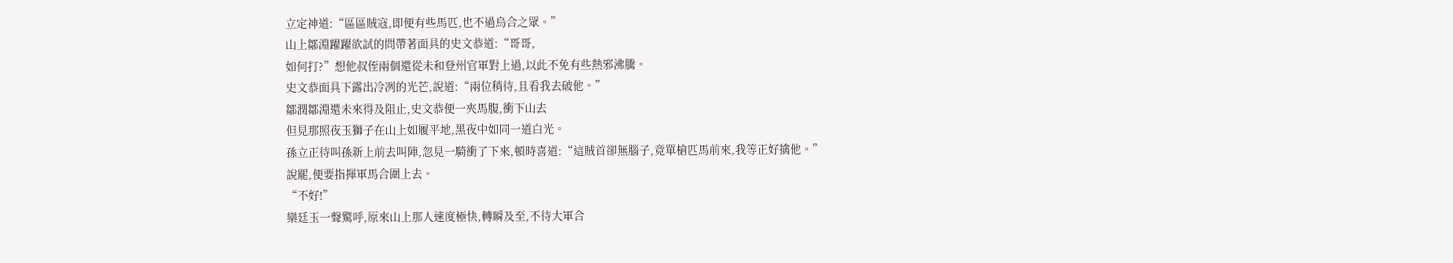立定神道:“區區賊寇,即便有些馬匹,也不過烏合之眾。”
山上鄒淵躍躍欲試的問帶著面具的史文恭道:“哥哥,
如何打?”想他叔侄兩個還從未和登州官軍對上過,以此不免有些熱邪沸騰。
史文恭面具下露出冷冽的光芒,說道:“兩位稍待,且看我去破他。”
鄒潤鄒淵還未來得及阻止,史文恭便一夾馬腹,衝下山去
但見那照夜玉獅子在山上如履平地,黑夜中如同一道白光。
孫立正待叫孫新上前去叫陣,忽見一騎衝了下來,頓時喜道:“這賊首卻無腦子,竟單槍匹馬前來,我等正好擒他。”
說罷,便要指揮軍馬合圍上去。
“不好!”
欒廷玉一聲驚呼,原來山上那人速度極快,轉瞬及至,不待大軍合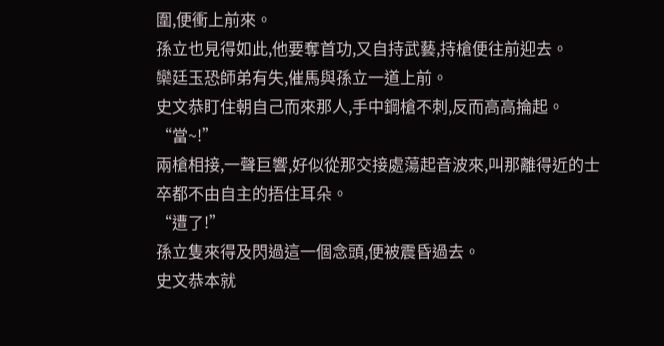圍,便衝上前來。
孫立也見得如此,他要奪首功,又自持武藝,持槍便往前迎去。
欒廷玉恐師弟有失,催馬與孫立一道上前。
史文恭盯住朝自己而來那人,手中鋼槍不刺,反而高高掄起。
“當~!”
兩槍相接,一聲巨響,好似從那交接處蕩起音波來,叫那離得近的士卒都不由自主的捂住耳朵。
“遭了!”
孫立隻來得及閃過這一個念頭,便被震昏過去。
史文恭本就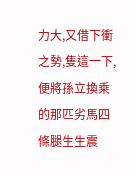力大,又借下衝之勢,隻這一下,便將孫立換乘的那匹劣馬四條腿生生震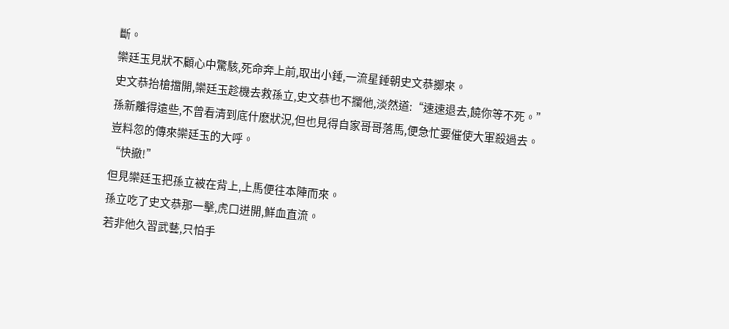斷。
欒廷玉見狀不顧心中驚駭,死命奔上前,取出小錘,一流星錘朝史文恭擲來。
史文恭抬槍擋開,欒廷玉趁機去救孫立,史文恭也不攔他,淡然道:“速速退去,饒你等不死。”
孫新離得遠些,不曾看清到底什麽狀況,但也見得自家哥哥落馬,便急忙要催使大軍殺過去。
豈料忽的傳來欒廷玉的大呼。
“快撤!”
但見欒廷玉把孫立被在背上,上馬便往本陣而來。
孫立吃了史文恭那一擊,虎口迸開,鮮血直流。
若非他久習武藝,只怕手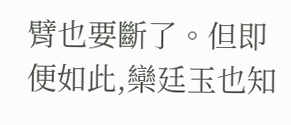臂也要斷了。但即便如此,欒廷玉也知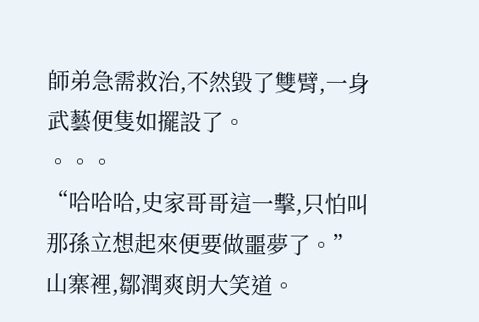師弟急需救治,不然毀了雙臂,一身武藝便隻如擺設了。
。。。
“哈哈哈,史家哥哥這一擊,只怕叫那孫立想起來便要做噩夢了。”山寨裡,鄒潤爽朗大笑道。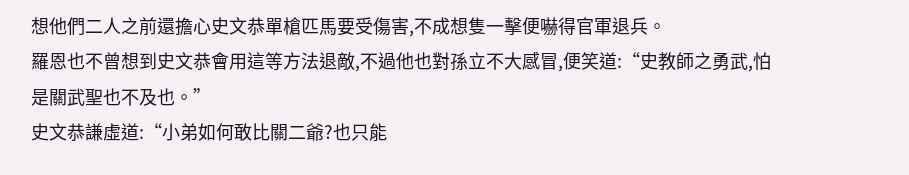想他們二人之前還擔心史文恭單槍匹馬要受傷害,不成想隻一擊便嚇得官軍退兵。
羅恩也不曾想到史文恭會用這等方法退敵,不過他也對孫立不大感冒,便笑道:“史教師之勇武,怕是關武聖也不及也。”
史文恭謙虛道:“小弟如何敢比關二爺?也只能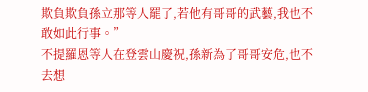欺負欺負孫立那等人罷了,若他有哥哥的武藝,我也不敢如此行事。”
不提羅恩等人在登雲山慶祝,孫新為了哥哥安危,也不去想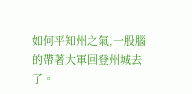如何平知州之氣,一股腦的帶著大軍回登州城去了。